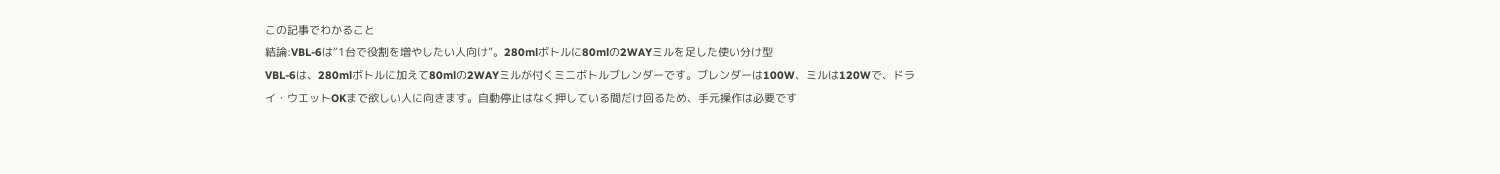この記事でわかること
結論:VBL-6は“1台で役割を増やしたい人向け”。280mlボトルに80mlの2WAYミルを足した使い分け型
VBL-6は、280mlボトルに加えて80mlの2WAYミルが付くミニボトルブレンダーです。ブレンダーは100W、ミルは120Wで、ドライ・ウエットOKまで欲しい人に向きます。自動停止はなく押している間だけ回るため、手元操作は必要です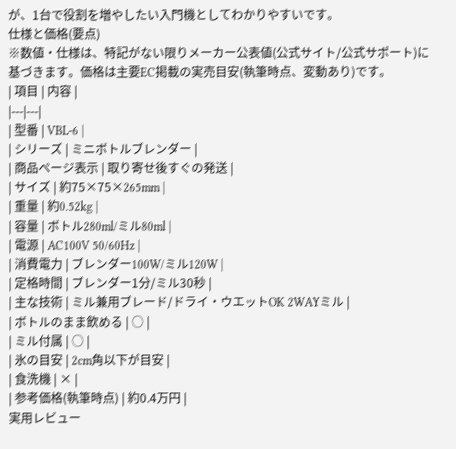が、1台で役割を増やしたい入門機としてわかりやすいです。
仕様と価格(要点)
※数値・仕様は、特記がない限りメーカー公表値(公式サイト/公式サポート)に基づきます。価格は主要EC掲載の実売目安(執筆時点、変動あり)です。
| 項目 | 内容 |
|---|---|
| 型番 | VBL-6 |
| シリーズ | ミニボトルブレンダー |
| 商品ページ表示 | 取り寄せ後すぐの発送 |
| サイズ | 約75×75×265mm |
| 重量 | 約0.52kg |
| 容量 | ボトル280ml/ミル80ml |
| 電源 | AC100V 50/60Hz |
| 消費電力 | ブレンダー100W/ミル120W |
| 定格時間 | ブレンダー1分/ミル30秒 |
| 主な技術 | ミル兼用ブレード/ドライ・ウエットOK 2WAYミル |
| ボトルのまま飲める | ○ |
| ミル付属 | ○ |
| 氷の目安 | 2cm角以下が目安 |
| 食洗機 | × |
| 参考価格(執筆時点) | 約0.4万円 |
実用レビュー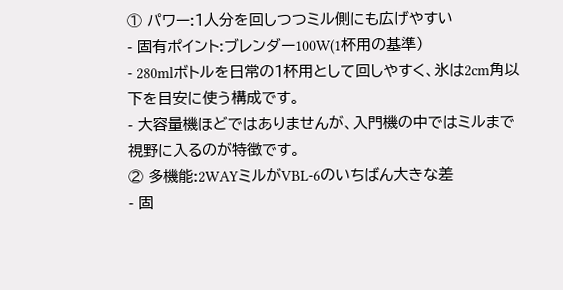① パワー:1人分を回しつつミル側にも広げやすい
- 固有ポイント:ブレンダー100W(1杯用の基準)
- 280mlボトルを日常の1杯用として回しやすく、氷は2cm角以下を目安に使う構成です。
- 大容量機ほどではありませんが、入門機の中ではミルまで視野に入るのが特徴です。
② 多機能:2WAYミルがVBL-6のいちばん大きな差
- 固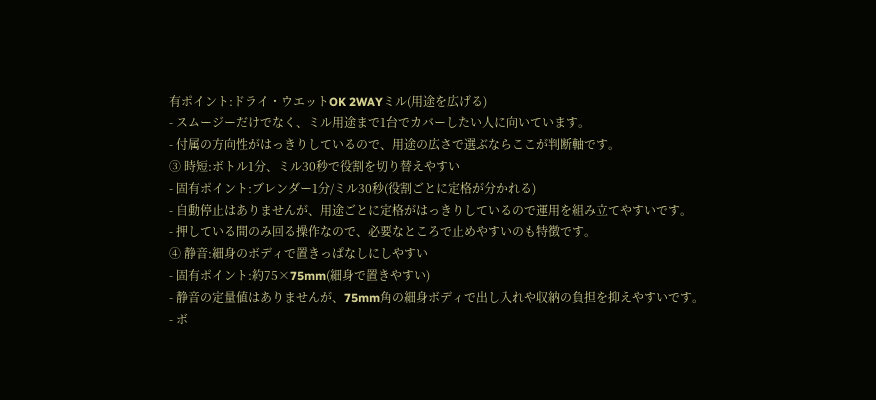有ポイント:ドライ・ウエットOK 2WAYミル(用途を広げる)
- スムージーだけでなく、ミル用途まで1台でカバーしたい人に向いています。
- 付属の方向性がはっきりしているので、用途の広さで選ぶならここが判断軸です。
③ 時短:ボトル1分、ミル30秒で役割を切り替えやすい
- 固有ポイント:ブレンダー1分/ミル30秒(役割ごとに定格が分かれる)
- 自動停止はありませんが、用途ごとに定格がはっきりしているので運用を組み立てやすいです。
- 押している間のみ回る操作なので、必要なところで止めやすいのも特徴です。
④ 静音:細身のボディで置きっぱなしにしやすい
- 固有ポイント:約75×75mm(細身で置きやすい)
- 静音の定量値はありませんが、75mm角の細身ボディで出し入れや収納の負担を抑えやすいです。
- ボ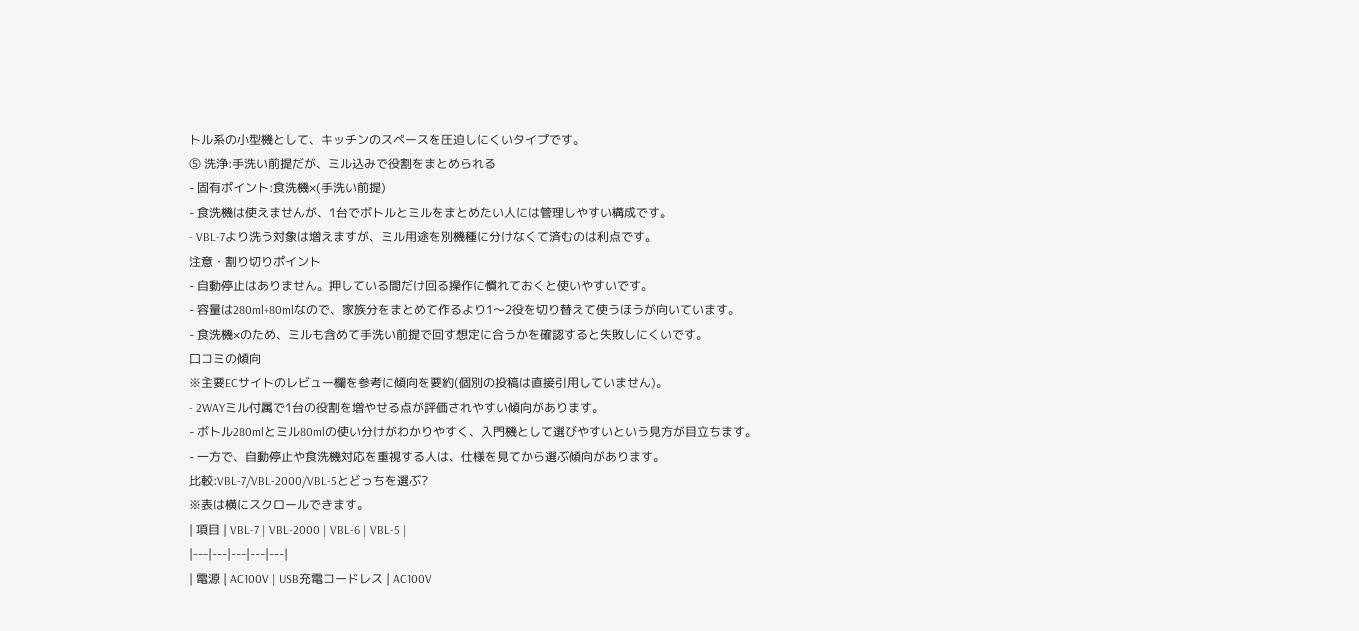トル系の小型機として、キッチンのスペースを圧迫しにくいタイプです。
⑤ 洗浄:手洗い前提だが、ミル込みで役割をまとめられる
- 固有ポイント:食洗機×(手洗い前提)
- 食洗機は使えませんが、1台でボトルとミルをまとめたい人には管理しやすい構成です。
- VBL-7より洗う対象は増えますが、ミル用途を別機種に分けなくて済むのは利点です。
注意・割り切りポイント
- 自動停止はありません。押している間だけ回る操作に慣れておくと使いやすいです。
- 容量は280ml+80mlなので、家族分をまとめて作るより1〜2役を切り替えて使うほうが向いています。
- 食洗機×のため、ミルも含めて手洗い前提で回す想定に合うかを確認すると失敗しにくいです。
口コミの傾向
※主要ECサイトのレビュー欄を参考に傾向を要約(個別の投稿は直接引用していません)。
- 2WAYミル付属で1台の役割を増やせる点が評価されやすい傾向があります。
- ボトル280mlとミル80mlの使い分けがわかりやすく、入門機として選びやすいという見方が目立ちます。
- 一方で、自動停止や食洗機対応を重視する人は、仕様を見てから選ぶ傾向があります。
比較:VBL-7/VBL-2000/VBL-5とどっちを選ぶ?
※表は横にスクロールできます。
| 項目 | VBL-7 | VBL-2000 | VBL-6 | VBL-5 |
|---|---|---|---|---|
| 電源 | AC100V | USB充電コードレス | AC100V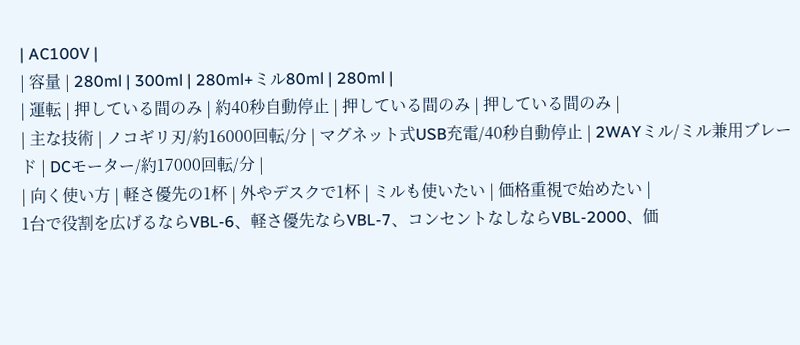| AC100V |
| 容量 | 280ml | 300ml | 280ml+ミル80ml | 280ml |
| 運転 | 押している間のみ | 約40秒自動停止 | 押している間のみ | 押している間のみ |
| 主な技術 | ノコギリ刃/約16000回転/分 | マグネット式USB充電/40秒自動停止 | 2WAYミル/ミル兼用ブレード | DCモーター/約17000回転/分 |
| 向く使い方 | 軽さ優先の1杯 | 外やデスクで1杯 | ミルも使いたい | 価格重視で始めたい |
1台で役割を広げるならVBL-6、軽さ優先ならVBL-7、コンセントなしならVBL-2000、価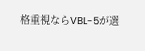格重視ならVBL-5が選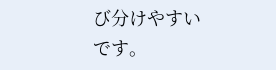び分けやすいです。